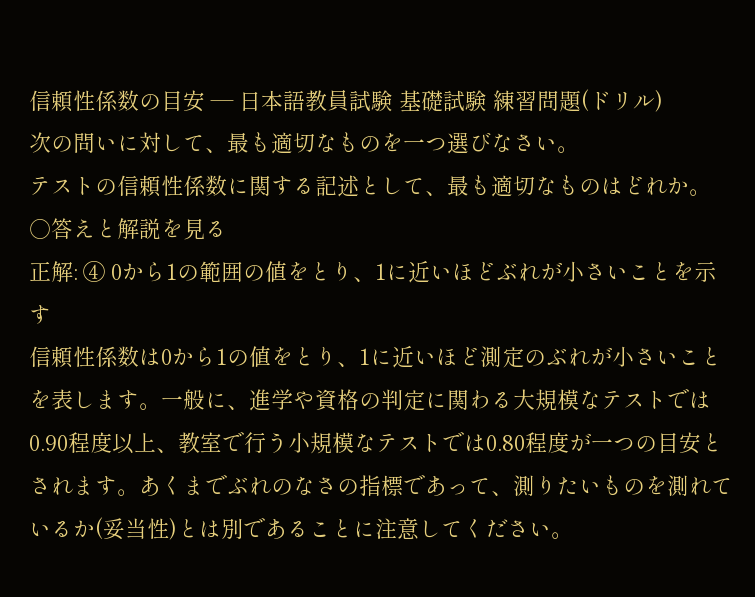信頼性係数の目安 — 日本語教員試験 基礎試験 練習問題(ドリル)
次の問いに対して、最も適切なものを一つ選びなさい。
テストの信頼性係数に関する記述として、最も適切なものはどれか。
○答えと解説を見る
正解: ④ 0から1の範囲の値をとり、1に近いほどぶれが小さいことを示す
信頼性係数は0から1の値をとり、1に近いほど測定のぶれが小さいことを表します。一般に、進学や資格の判定に関わる大規模なテストでは0.90程度以上、教室で行う小規模なテストでは0.80程度が一つの目安とされます。あくまでぶれのなさの指標であって、測りたいものを測れているか(妥当性)とは別であることに注意してください。